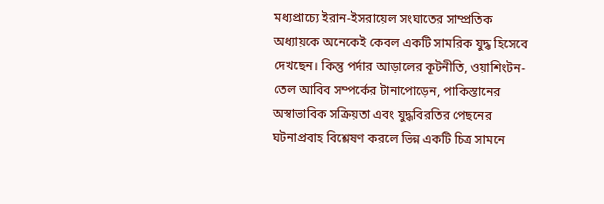মধ্যপ্রাচ্যে ইরান-ইসরায়েল সংঘাতের সাম্প্রতিক অধ্যায়কে অনেকেই কেবল একটি সামরিক যুদ্ধ হিসেবে দেখছেন। কিন্তু পর্দার আড়ালের কূটনীতি, ওয়াশিংটন-তেল আবিব সম্পর্কের টানাপোড়েন, পাকিস্তানের অস্বাভাবিক সক্রিয়তা এবং যুদ্ধবিরতির পেছনের ঘটনাপ্রবাহ বিশ্লেষণ করলে ভিন্ন একটি চিত্র সামনে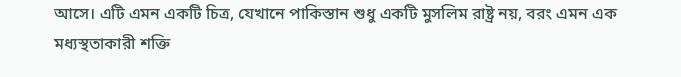আসে। এটি এমন একটি চিত্র, যেখানে পাকিস্তান শুধু একটি মুসলিম রাষ্ট্র নয়, বরং এমন এক মধ্যস্থতাকারী শক্তি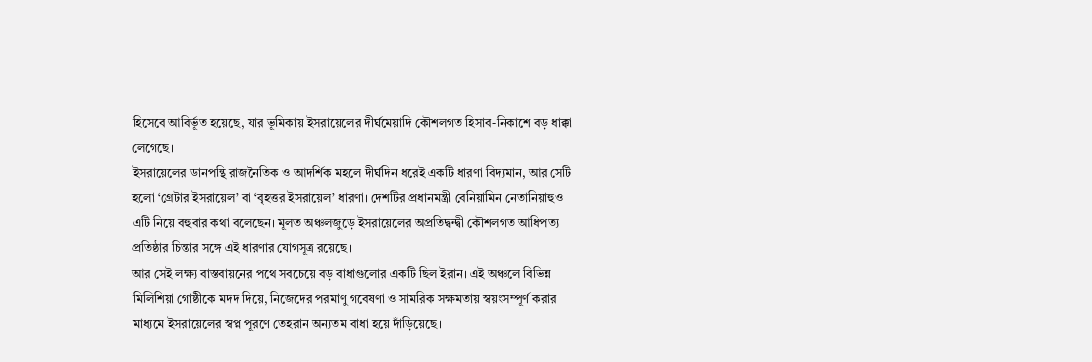হিসেবে আবির্ভূত হয়েছে, যার ভূমিকায় ইসরায়েলের দীর্ঘমেয়াদি কৌশলগত হিসাব-নিকাশে বড় ধাক্কা লেগেছে।
ইসরায়েলের ডানপন্থি রাজনৈতিক ও আদর্শিক মহলে দীর্ঘদিন ধরেই একটি ধারণা বিদ্যমান, আর সেটি হলো ‘গ্রেটার ইসরায়েল’ বা ‘বৃহত্তর ইসরায়েল’ ধারণা। দেশটির প্রধানমন্ত্রী বেনিয়ামিন নেতানিয়াহুও এটি নিয়ে বহুবার কথা বলেছেন। মূলত অঞ্চলজুড়ে ইসরায়েলের অপ্রতিদ্বন্দ্বী কৌশলগত আধিপত্য প্রতিষ্ঠার চিন্তার সঙ্গে এই ধারণার যোগসূত্র রয়েছে।
আর সেই লক্ষ্য বাস্তবায়নের পথে সবচেয়ে বড় বাধাগুলোর একটি ছিল ইরান। এই অঞ্চলে বিভিন্ন মিলিশিয়া গোষ্ঠীকে মদদ দিয়ে, নিজেদের পরমাণু গবেষণা ও সামরিক সক্ষমতায় স্বয়ংসম্পূর্ণ করার মাধ্যমে ইসরায়েলের স্বপ্ন পূরণে তেহরান অন্যতম বাধা হয়ে দাঁড়িয়েছে।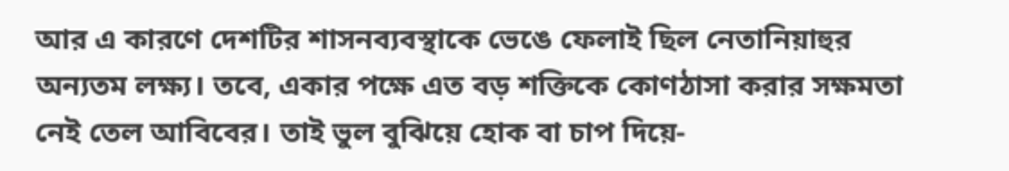আর এ কারণে দেশটির শাসনব্যবস্থাকে ভেঙে ফেলাই ছিল নেতানিয়াহুর অন্যতম লক্ষ্য। তবে, একার পক্ষে এত বড় শক্তিকে কোণঠাসা করার সক্ষমতা নেই তেল আবিবের। তাই ভুল বুঝিয়ে হোক বা চাপ দিয়ে-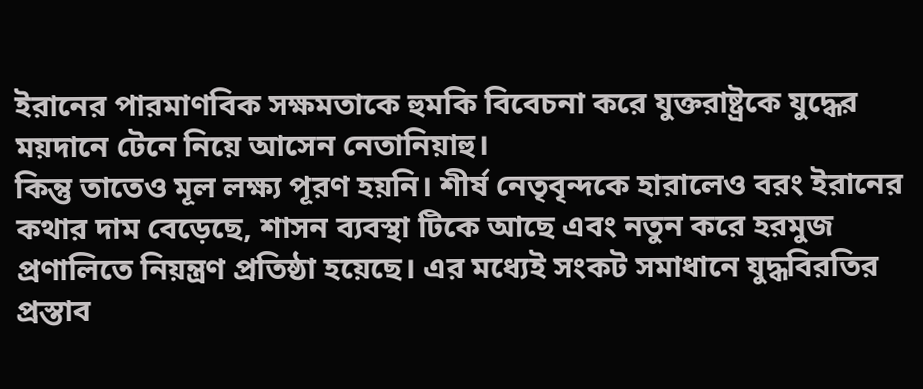ইরানের পারমাণবিক সক্ষমতাকে হুমকি বিবেচনা করে যুক্তরাষ্ট্রকে যুদ্ধের ময়দানে টেনে নিয়ে আসেন নেতানিয়াহু।
কিন্তু তাতেও মূল লক্ষ্য পূরণ হয়নি। শীর্ষ নেতৃবৃন্দকে হারালেও বরং ইরানের কথার দাম বেড়েছে, শাসন ব্যবস্থা টিকে আছে এবং নতুন করে হরমুজ প্রণালিতে নিয়ন্ত্রণ প্রতিষ্ঠা হয়েছে। এর মধ্যেই সংকট সমাধানে যুদ্ধবিরতির প্রস্তাব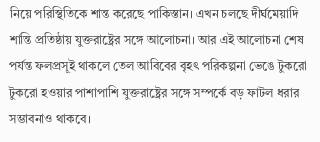নিয়ে পরিস্থিতিকে শান্ত করেছে পাকিস্তান। এখন চলছে দীর্ঘমেয়াদি শান্তি প্রতিষ্ঠায় যুক্তরাষ্ট্রের সঙ্গে আলোচনা। আর এই আলোচনা শেষ পর্যন্ত ফলপ্রসূই থাকলে তেল আবিবের বৃহৎ পরিকল্পনা ভেঙে টুকরো টুকরো হওয়ার পাশাপাশি যুক্তরাষ্ট্রের সঙ্গে সম্পর্কে বড় ফাটল ধরার সম্ভাবনাও থাকবে।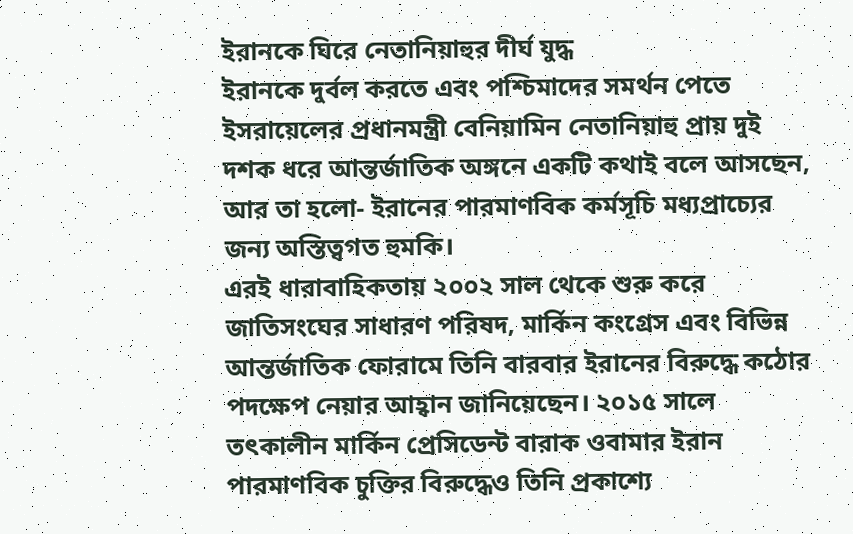ইরানকে ঘিরে নেতানিয়াহুর দীর্ঘ যুদ্ধ
ইরানকে দুর্বল করতে এবং পশ্চিমাদের সমর্থন পেতে ইসরায়েলের প্রধানমন্ত্রী বেনিয়ামিন নেতানিয়াহু প্রায় দুই দশক ধরে আন্তর্জাতিক অঙ্গনে একটি কথাই বলে আসছেন, আর তা হলো- ইরানের পারমাণবিক কর্মসূচি মধ্যপ্রাচ্যের জন্য অস্তিত্বগত হুমকি।
এরই ধারাবাহিকতায় ২০০২ সাল থেকে শুরু করে জাতিসংঘের সাধারণ পরিষদ, মার্কিন কংগ্রেস এবং বিভিন্ন আন্তর্জাতিক ফোরামে তিনি বারবার ইরানের বিরুদ্ধে কঠোর পদক্ষেপ নেয়ার আহ্বান জানিয়েছেন। ২০১৫ সালে তৎকালীন মার্কিন প্রেসিডেন্ট বারাক ওবামার ইরান পারমাণবিক চুক্তির বিরুদ্ধেও তিনি প্রকাশ্যে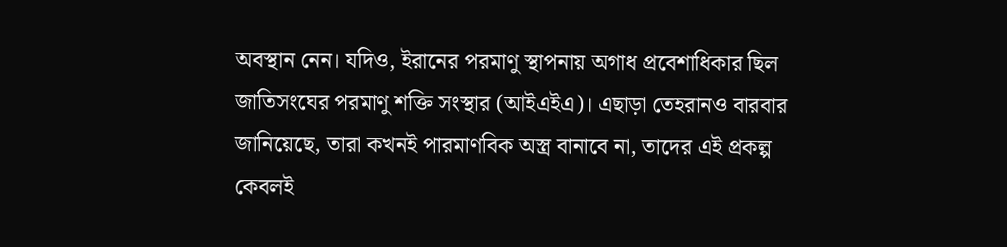অবস্থান নেন। যদিও, ইরানের পরমাণু স্থাপনায় অগাধ প্রবেশাধিকার ছিল জাতিসংঘের পরমাণু শক্তি সংস্থার (আইএইএ)। এছাড়া তেহরানও বারবার জানিয়েছে, তারা কখনই পারমাণবিক অস্ত্র বানাবে না, তাদের এই প্রকল্প কেবলই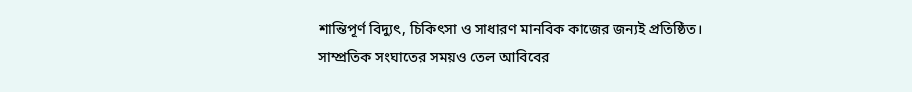শান্তিপূর্ণ বিদ্যুৎ, চিকিৎসা ও সাধারণ মানবিক কাজের জন্যই প্রতিষ্ঠিত।
সাম্প্রতিক সংঘাতের সময়ও তেল আবিবের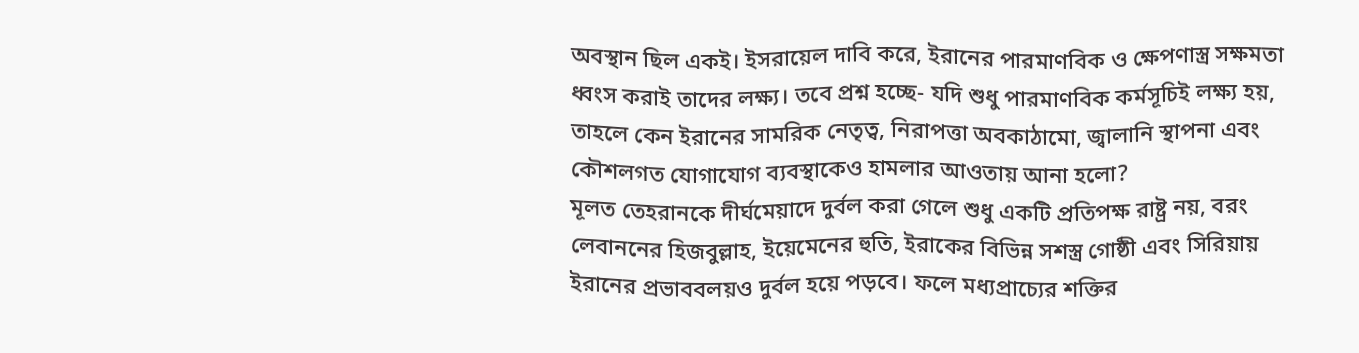অবস্থান ছিল একই। ইসরায়েল দাবি করে, ইরানের পারমাণবিক ও ক্ষেপণাস্ত্র সক্ষমতা ধ্বংস করাই তাদের লক্ষ্য। তবে প্রশ্ন হচ্ছে- যদি শুধু পারমাণবিক কর্মসূচিই লক্ষ্য হয়, তাহলে কেন ইরানের সামরিক নেতৃত্ব, নিরাপত্তা অবকাঠামো, জ্বালানি স্থাপনা এবং কৌশলগত যোগাযোগ ব্যবস্থাকেও হামলার আওতায় আনা হলো?
মূলত তেহরানকে দীর্ঘমেয়াদে দুর্বল করা গেলে শুধু একটি প্রতিপক্ষ রাষ্ট্র নয়, বরং লেবাননের হিজবুল্লাহ, ইয়েমেনের হুতি, ইরাকের বিভিন্ন সশস্ত্র গোষ্ঠী এবং সিরিয়ায় ইরানের প্রভাববলয়ও দুর্বল হয়ে পড়বে। ফলে মধ্যপ্রাচ্যের শক্তির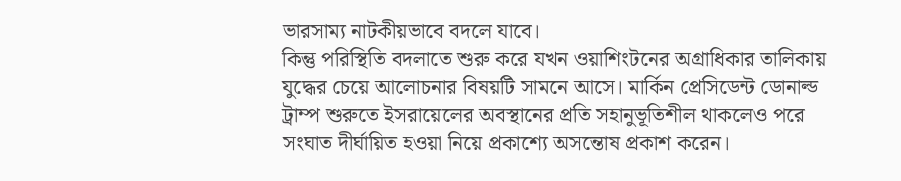ভারসাম্য নাটকীয়ভাবে বদলে যাবে।
কিন্তু পরিস্থিতি বদলাতে শুরু করে যখন ওয়াশিংটনের অগ্রাধিকার তালিকায় যুদ্ধের চেয়ে আলোচনার বিষয়টি সামনে আসে। মার্কিন প্রেসিডেন্ট ডোনাল্ড ট্রাম্প শুরুতে ইসরায়েলের অবস্থানের প্রতি সহানুভূতিশীল থাকলেও পরে সংঘাত দীর্ঘায়িত হওয়া নিয়ে প্রকাশ্যে অসন্তোষ প্রকাশ করেন।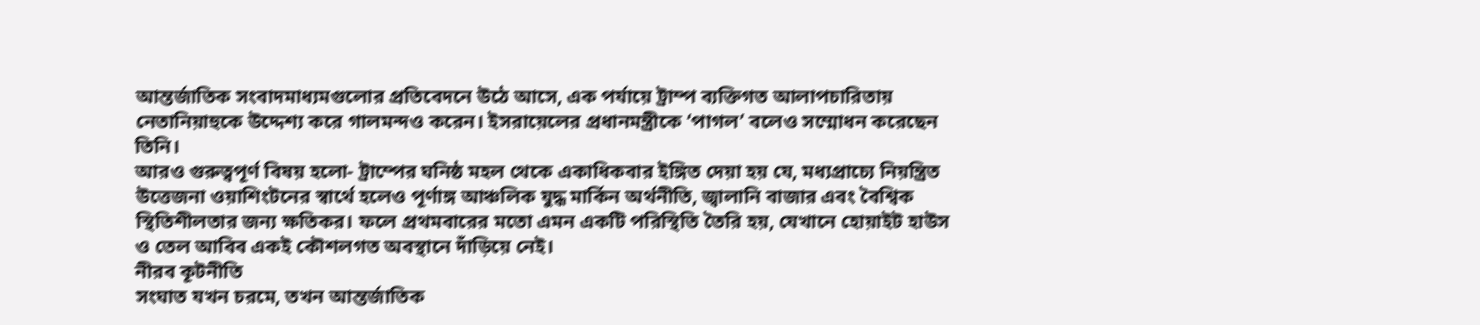আন্তর্জাতিক সংবাদমাধ্যমগুলোর প্রতিবেদনে উঠে আসে, এক পর্যায়ে ট্রাম্প ব্যক্তিগত আলাপচারিতায় নেতানিয়াহুকে উদ্দেশ্য করে গালমন্দও করেন। ইসরায়েলের প্রধানমন্ত্রীকে ‘পাগল’ বলেও সম্মোধন করেছেন তিনি।
আরও গুরুত্বপূর্ণ বিষয় হলো- ট্রাম্পের ঘনিষ্ঠ মহল থেকে একাধিকবার ইঙ্গিত দেয়া হয় যে, মধ্যপ্রাচ্যে নিয়ন্ত্রিত উত্তেজনা ওয়াশিংটনের স্বার্থে হলেও পূর্ণাঙ্গ আঞ্চলিক যুদ্ধ মার্কিন অর্থনীতি, জ্বালানি বাজার এবং বৈশ্বিক স্থিতিশীলতার জন্য ক্ষতিকর। ফলে প্রথমবারের মতো এমন একটি পরিস্থিতি তৈরি হয়, যেখানে হোয়াইট হাউস ও তেল আবিব একই কৌশলগত অবস্থানে দাঁড়িয়ে নেই।
নীরব কূটনীতি
সংঘাত যখন চরমে, তখন আন্তর্জাতিক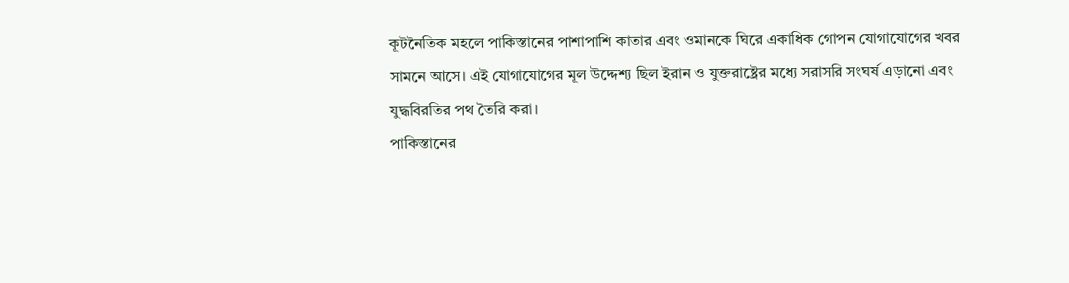কূটনৈতিক মহলে পাকিস্তানের পাশাপাশি কাতার এবং ওমানকে ঘিরে একাধিক গোপন যোগাযোগের খবর সামনে আসে। এই যোগাযোগের মূল উদ্দেশ্য ছিল ইরান ও যুক্তরাষ্ট্রের মধ্যে সরাসরি সংঘর্ষ এড়ানো এবং যুদ্ধবিরতির পথ তৈরি করা।
পাকিস্তানের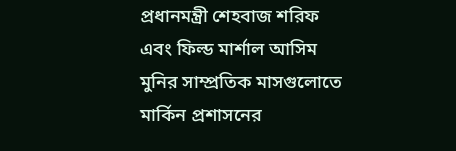প্রধানমন্ত্রী শেহবাজ শরিফ এবং ফিল্ড মার্শাল আসিম মুনির সাম্প্রতিক মাসগুলোতে মার্কিন প্রশাসনের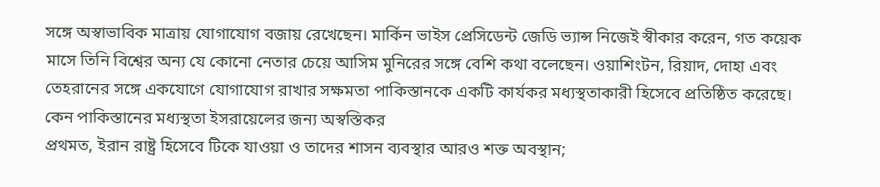সঙ্গে অস্বাভাবিক মাত্রায় যোগাযোগ বজায় রেখেছেন। মার্কিন ভাইস প্রেসিডেন্ট জেডি ভ্যান্স নিজেই স্বীকার করেন, গত কয়েক মাসে তিনি বিশ্বের অন্য যে কোনো নেতার চেয়ে আসিম মুনিরের সঙ্গে বেশি কথা বলেছেন। ওয়াশিংটন, রিয়াদ, দোহা এবং তেহরানের সঙ্গে একযোগে যোগাযোগ রাখার সক্ষমতা পাকিস্তানকে একটি কার্যকর মধ্যস্থতাকারী হিসেবে প্রতিষ্ঠিত করেছে।
কেন পাকিস্তানের মধ্যস্থতা ইসরায়েলের জন্য অস্বস্তিকর
প্রথমত, ইরান রাষ্ট্র হিসেবে টিকে যাওয়া ও তাদের শাসন ব্যবস্থার আরও শক্ত অবস্থান;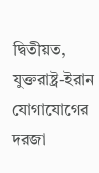দ্বিতীয়ত, যুক্তরাষ্ট্র-ইরান যোগাযোগের দরজা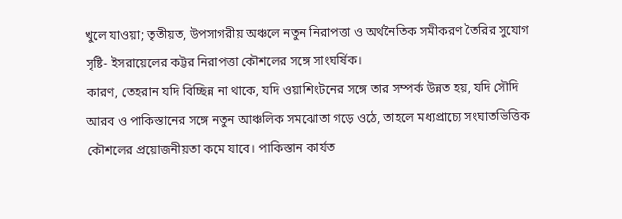খুলে যাওয়া; তৃতীয়ত, উপসাগরীয় অঞ্চলে নতুন নিরাপত্তা ও অর্থনৈতিক সমীকরণ তৈরির সুযোগ সৃষ্টি- ইসরায়েলের কট্টর নিরাপত্তা কৌশলের সঙ্গে সাংঘর্ষিক।
কারণ, তেহরান যদি বিচ্ছিন্ন না থাকে, যদি ওয়াশিংটনের সঙ্গে তার সম্পর্ক উন্নত হয়, যদি সৌদি আরব ও পাকিস্তানের সঙ্গে নতুন আঞ্চলিক সমঝোতা গড়ে ওঠে, তাহলে মধ্যপ্রাচ্যে সংঘাতভিত্তিক কৌশলের প্রয়োজনীয়তা কমে যাবে। পাকিস্তান কার্যত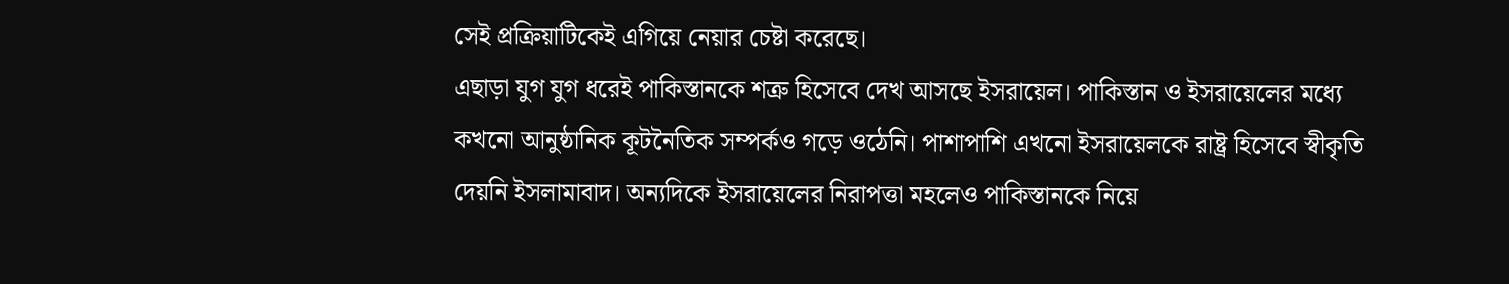সেই প্রক্রিয়াটিকেই এগিয়ে নেয়ার চেষ্টা করেছে।
এছাড়া যুগ যুগ ধরেই পাকিস্তানকে শত্রু হিসেবে দেখ আসছে ইসরায়েল। পাকিস্তান ও ইসরায়েলের মধ্যে কখনো আনুষ্ঠানিক কূটনৈতিক সম্পর্কও গড়ে ওঠেনি। পাশাপাশি এখনো ইসরায়েলকে রাষ্ট্র হিসেবে স্বীকৃতি দেয়নি ইসলামাবাদ। অন্যদিকে ইসরায়েলের নিরাপত্তা মহলেও পাকিস্তানকে নিয়ে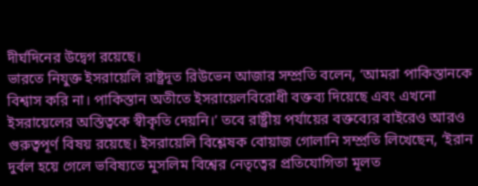দীর্ঘদিনের উদ্বেগ রয়েছে।
ভারতে নিযুক্ত ইসরায়েলি রাষ্ট্রদূত রিউভেন আজার সম্প্রতি বলেন, ‘আমরা পাকিস্তানকে বিশ্বাস করি না। পাকিস্তান অতীতে ইসরায়েলবিরোধী বক্তব্য দিয়েছে এবং এখনো ইসরায়েলের অস্তিত্বকে স্বীকৃতি দেয়নি।’ তবে রাষ্ট্রীয় পর্যায়ের বক্তব্যের বাইরেও আরও গুরুত্বপূর্ণ বিষয় রয়েছে। ইসরায়েলি বিশ্লেষক বোয়াজ গোলানি সম্প্রতি লিখেছেন, ‘ইরান দুর্বল হয়ে গেলে ভবিষ্যতে মুসলিম বিশ্বের নেতৃত্বের প্রতিযোগিতা মূলত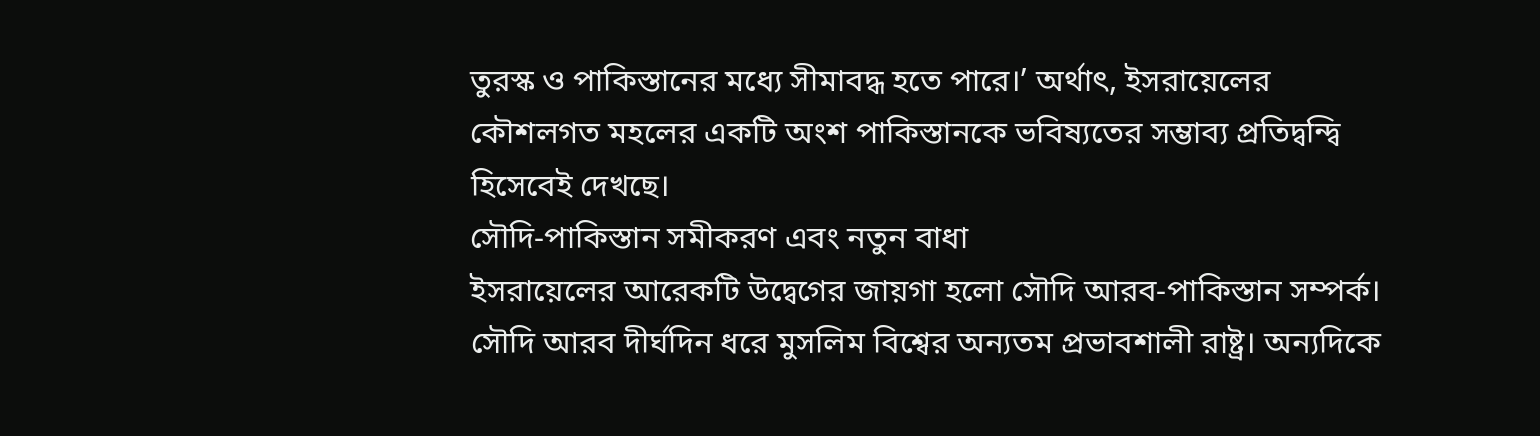তুরস্ক ও পাকিস্তানের মধ্যে সীমাবদ্ধ হতে পারে।’ অর্থাৎ, ইসরায়েলের কৌশলগত মহলের একটি অংশ পাকিস্তানকে ভবিষ্যতের সম্ভাব্য প্রতিদ্বন্দ্বি হিসেবেই দেখছে।
সৌদি-পাকিস্তান সমীকরণ এবং নতুন বাধা
ইসরায়েলের আরেকটি উদ্বেগের জায়গা হলো সৌদি আরব-পাকিস্তান সম্পর্ক। সৌদি আরব দীর্ঘদিন ধরে মুসলিম বিশ্বের অন্যতম প্রভাবশালী রাষ্ট্র। অন্যদিকে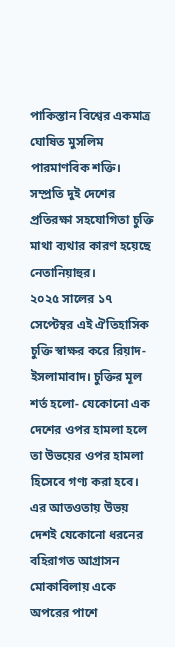পাকিস্তান বিশ্বের একমাত্র ঘোষিত মুসলিম পারমাণবিক শক্তি। সম্প্রতি দুই দেশের প্রতিরক্ষা সহযোগিতা চুক্তি মাথা ব্যথার কারণ হয়েছে নেতানিয়াহুর।
২০২৫ সালের ১৭ সেপ্টেম্বর এই ঐতিহাসিক চুক্তি স্বাক্ষর করে রিয়াদ-ইসলামাবাদ। চুক্তির মূল শর্ত হলো- যেকোনো এক দেশের ওপর হামলা হলে তা উভয়ের ওপর হামলা হিসেবে গণ্য করা হবে। এর আতওতায় উভয় দেশই যেকোনো ধরনের বহিরাগত আগ্রাসন মোকাবিলায় একে অপরের পাশে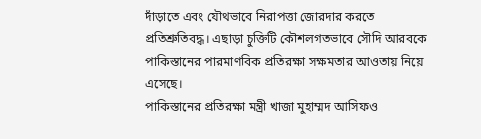দাঁড়াতে এবং যৌথভাবে নিরাপত্তা জোরদার করতে প্রতিশ্রুতিবদ্ধ। এছাড়া চুক্তিটি কৌশলগতভাবে সৌদি আরবকে পাকিস্তানের পারমাণবিক প্রতিরক্ষা সক্ষমতার আওতায় নিয়ে এসেছে।
পাকিস্তানের প্রতিরক্ষা মন্ত্রী খাজা মুহাম্মদ আসিফও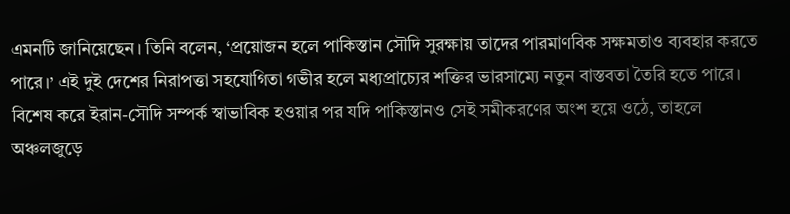এমনটি জানিয়েছেন। তিনি বলেন, ‘প্রয়োজন হলে পাকিস্তান সৌদি সুরক্ষায় তাদের পারমাণবিক সক্ষমতাও ব্যবহার করতে পারে।’ এই দুই দেশের নিরাপত্তা সহযোগিতা গভীর হলে মধ্যপ্রাচ্যের শক্তির ভারসাম্যে নতুন বাস্তবতা তৈরি হতে পারে।
বিশেষ করে ইরান-সৌদি সম্পর্ক স্বাভাবিক হওয়ার পর যদি পাকিস্তানও সেই সমীকরণের অংশ হয়ে ওঠে, তাহলে অঞ্চলজুড়ে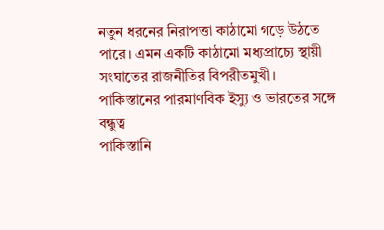নতুন ধরনের নিরাপত্তা কাঠামো গড়ে উঠতে পারে। এমন একটি কাঠামো মধ্যপ্রাচ্যে স্থায়ী সংঘাতের রাজনীতির বিপরীতমুখী।
পাকিস্তানের পারমাণবিক ইস্যু ও ভারতের সঙ্গে বন্ধুত্ব
পাকিস্তানি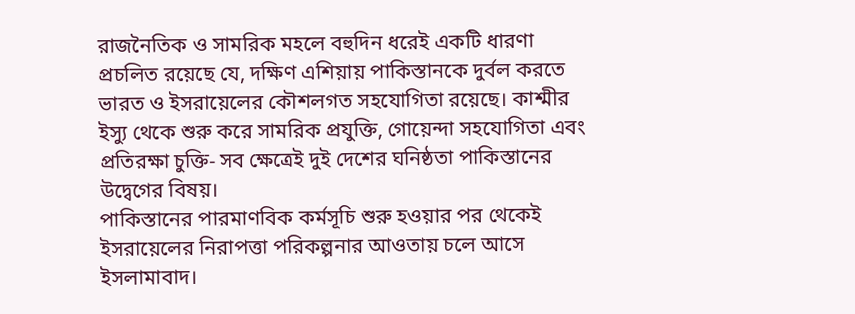রাজনৈতিক ও সামরিক মহলে বহুদিন ধরেই একটি ধারণা প্রচলিত রয়েছে যে, দক্ষিণ এশিয়ায় পাকিস্তানকে দুর্বল করতে ভারত ও ইসরায়েলের কৌশলগত সহযোগিতা রয়েছে। কাশ্মীর ইস্যু থেকে শুরু করে সামরিক প্রযুক্তি, গোয়েন্দা সহযোগিতা এবং প্রতিরক্ষা চুক্তি- সব ক্ষেত্রেই দুই দেশের ঘনিষ্ঠতা পাকিস্তানের উদ্বেগের বিষয়।
পাকিস্তানের পারমাণবিক কর্মসূচি শুরু হওয়ার পর থেকেই ইসরায়েলের নিরাপত্তা পরিকল্পনার আওতায় চলে আসে ইসলামাবাদ।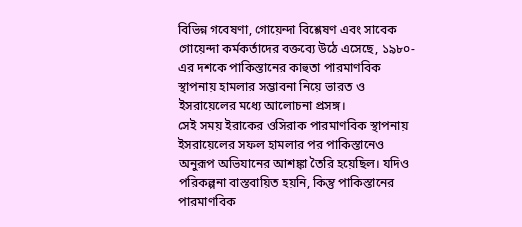বিভিন্ন গবেষণা, গোয়েন্দা বিশ্লেষণ এবং সাবেক গোয়েন্দা কর্মকর্তাদের বক্তব্যে উঠে এসেছে, ১৯৮০-এর দশকে পাকিস্তানের কাহুতা পারমাণবিক স্থাপনায় হামলার সম্ভাবনা নিয়ে ভারত ও ইসরায়েলের মধ্যে আলোচনা প্রসঙ্গ।
সেই সময় ইরাকের ওসিরাক পারমাণবিক স্থাপনায় ইসরায়েলের সফল হামলার পর পাকিস্তানেও অনুরূপ অভিযানের আশঙ্কা তৈরি হয়েছিল। যদিও পরিকল্পনা বাস্তবায়িত হয়নি, কিন্তু পাকিস্তানের পারমাণবিক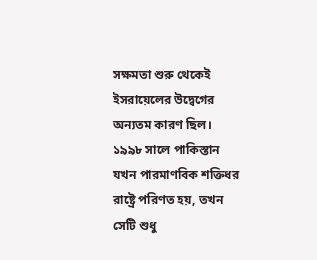সক্ষমতা শুরু থেকেই ইসরায়েলের উদ্বেগের অন্যতম কারণ ছিল।
১৯৯৮ সালে পাকিস্তান যখন পারমাণবিক শক্তিধর রাষ্ট্রে পরিণত হয়, তখন সেটি শুধু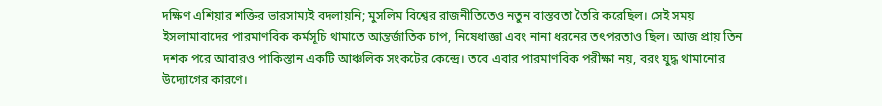দক্ষিণ এশিয়ার শক্তির ভারসাম্যই বদলায়নি; মুসলিম বিশ্বের রাজনীতিতেও নতুন বাস্তবতা তৈরি করেছিল। সেই সময় ইসলামাবাদের পারমাণবিক কর্মসূচি থামাতে আন্তর্জাতিক চাপ, নিষেধাজ্ঞা এবং নানা ধরনের তৎপরতাও ছিল। আজ প্রায় তিন দশক পরে আবারও পাকিস্তান একটি আঞ্চলিক সংকটের কেন্দ্রে। তবে এবার পারমাণবিক পরীক্ষা নয়, বরং যুদ্ধ থামানোর উদ্যোগের কারণে।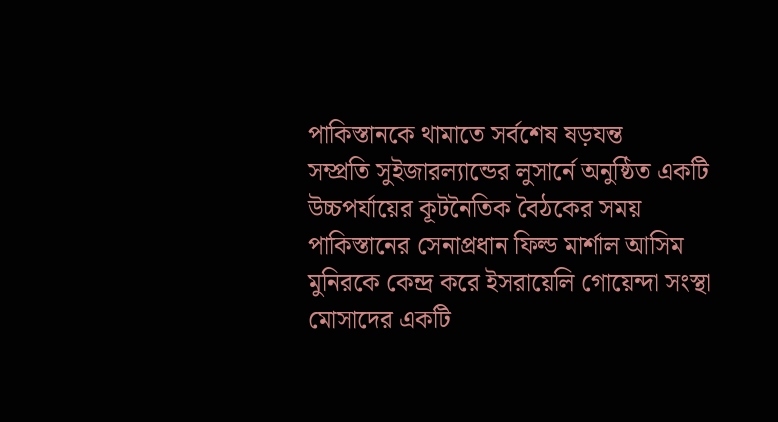পাকিস্তানকে থামাতে সর্বশেষ ষড়যন্ত
সম্প্রতি সুইজারল্যান্ডের লুসার্নে অনুষ্ঠিত একটি উচ্চপর্যায়ের কূটনৈতিক বৈঠকের সময় পাকিস্তানের সেনাপ্রধান ফিল্ড মার্শাল আসিম মুনিরকে কেন্দ্র করে ইসরায়েলি গোয়েন্দা সংস্থা মোসাদের একটি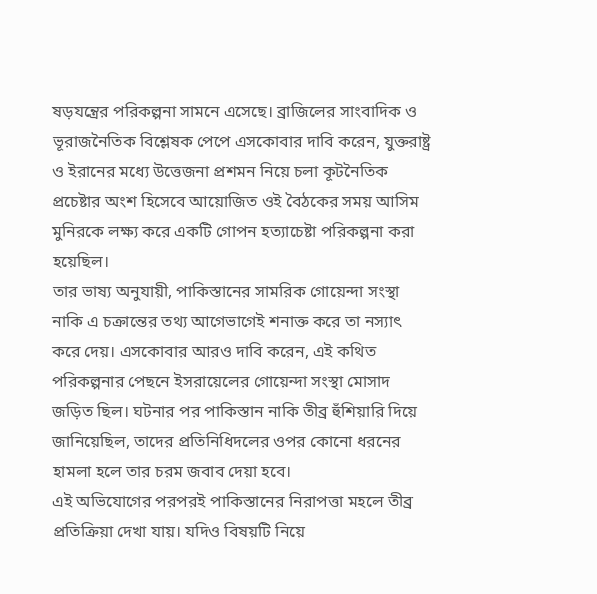ষড়যন্ত্রের পরিকল্পনা সামনে এসেছে। ব্রাজিলের সাংবাদিক ও ভূরাজনৈতিক বিশ্লেষক পেপে এসকোবার দাবি করেন, যুক্তরাষ্ট্র ও ইরানের মধ্যে উত্তেজনা প্রশমন নিয়ে চলা কূটনৈতিক প্রচেষ্টার অংশ হিসেবে আয়োজিত ওই বৈঠকের সময় আসিম মুনিরকে লক্ষ্য করে একটি গোপন হত্যাচেষ্টা পরিকল্পনা করা হয়েছিল।
তার ভাষ্য অনুযায়ী, পাকিস্তানের সামরিক গোয়েন্দা সংস্থা নাকি এ চক্রান্তের তথ্য আগেভাগেই শনাক্ত করে তা নস্যাৎ করে দেয়। এসকোবার আরও দাবি করেন, এই কথিত পরিকল্পনার পেছনে ইসরায়েলের গোয়েন্দা সংস্থা মোসাদ জড়িত ছিল। ঘটনার পর পাকিস্তান নাকি তীব্র হুঁশিয়ারি দিয়ে জানিয়েছিল, তাদের প্রতিনিধিদলের ওপর কোনো ধরনের হামলা হলে তার চরম জবাব দেয়া হবে।
এই অভিযোগের পরপরই পাকিস্তানের নিরাপত্তা মহলে তীব্র প্রতিক্রিয়া দেখা যায়। যদিও বিষয়টি নিয়ে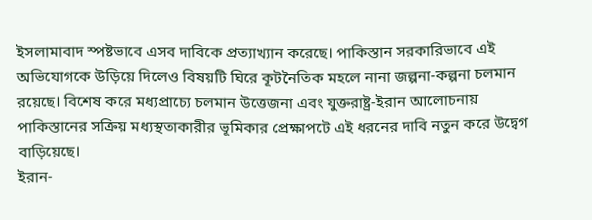ইসলামাবাদ স্পষ্টভাবে এসব দাবিকে প্রত্যাখ্যান করেছে। পাকিস্তান সরকারিভাবে এই অভিযোগকে উড়িয়ে দিলেও বিষয়টি ঘিরে কূটনৈতিক মহলে নানা জল্পনা-কল্পনা চলমান রয়েছে। বিশেষ করে মধ্যপ্রাচ্যে চলমান উত্তেজনা এবং যুক্তরাষ্ট্র-ইরান আলোচনায় পাকিস্তানের সক্রিয় মধ্যস্থতাকারীর ভূমিকার প্রেক্ষাপটে এই ধরনের দাবি নতুন করে উদ্বেগ বাড়িয়েছে।
ইরান-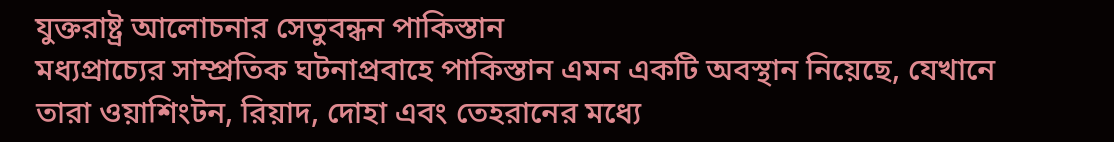যুক্তরাষ্ট্র আলোচনার সেতুবন্ধন পাকিস্তান
মধ্যপ্রাচ্যের সাম্প্রতিক ঘটনাপ্রবাহে পাকিস্তান এমন একটি অবস্থান নিয়েছে, যেখানে তারা ওয়াশিংটন, রিয়াদ, দোহা এবং তেহরানের মধ্যে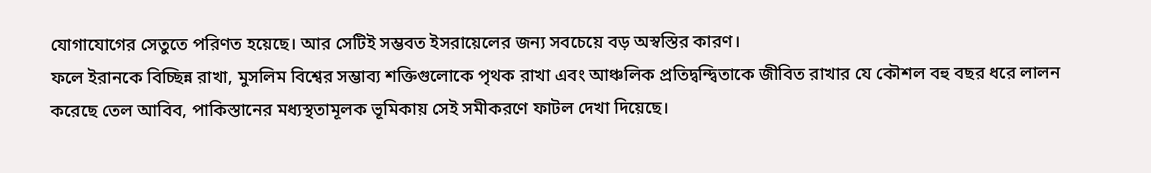যোগাযোগের সেতুতে পরিণত হয়েছে। আর সেটিই সম্ভবত ইসরায়েলের জন্য সবচেয়ে বড় অস্বস্তির কারণ।
ফলে ইরানকে বিচ্ছিন্ন রাখা, মুসলিম বিশ্বের সম্ভাব্য শক্তিগুলোকে পৃথক রাখা এবং আঞ্চলিক প্রতিদ্বন্দ্বিতাকে জীবিত রাখার যে কৌশল বহু বছর ধরে লালন করেছে তেল আবিব, পাকিস্তানের মধ্যস্থতামূলক ভূমিকায় সেই সমীকরণে ফাটল দেখা দিয়েছে।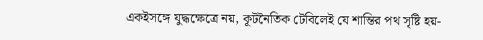একইসঙ্গে যুদ্ধক্ষেত্রে নয়, কূটনৈতিক টেবিলেই যে শান্তির পথ সৃষ্টি হয়-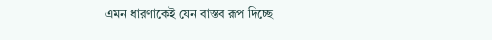এমন ধারণাকেই যেন বাস্তব রূপ দিচ্ছে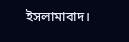ইসলামাবাদ।